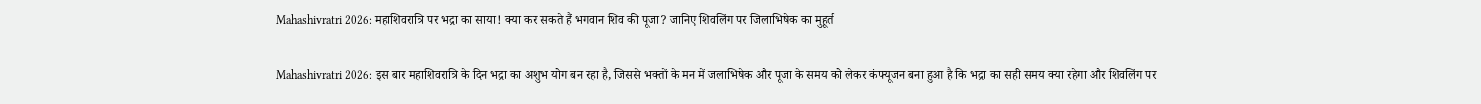Mahashivratri 2026: महाशिवरात्रि पर भद्रा का साया! क्या कर सकते हैं भगवान शिव की पूजा? जानिए शिवलिंग पर जिलाभिषेक का मुहूर्त

Mahashivratri 2026: इस बार महाशिवरात्रि के दिन भद्रा का अशुभ योग बन रहा है, जिससे भक्तों के मन में जलाभिषेक और पूजा के समय को लेकर कंफ्यूजन बना हुआ है कि भद्रा का सही समय क्या रहेगा और शिवलिंग पर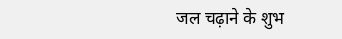जल चढ़ाने के शुभ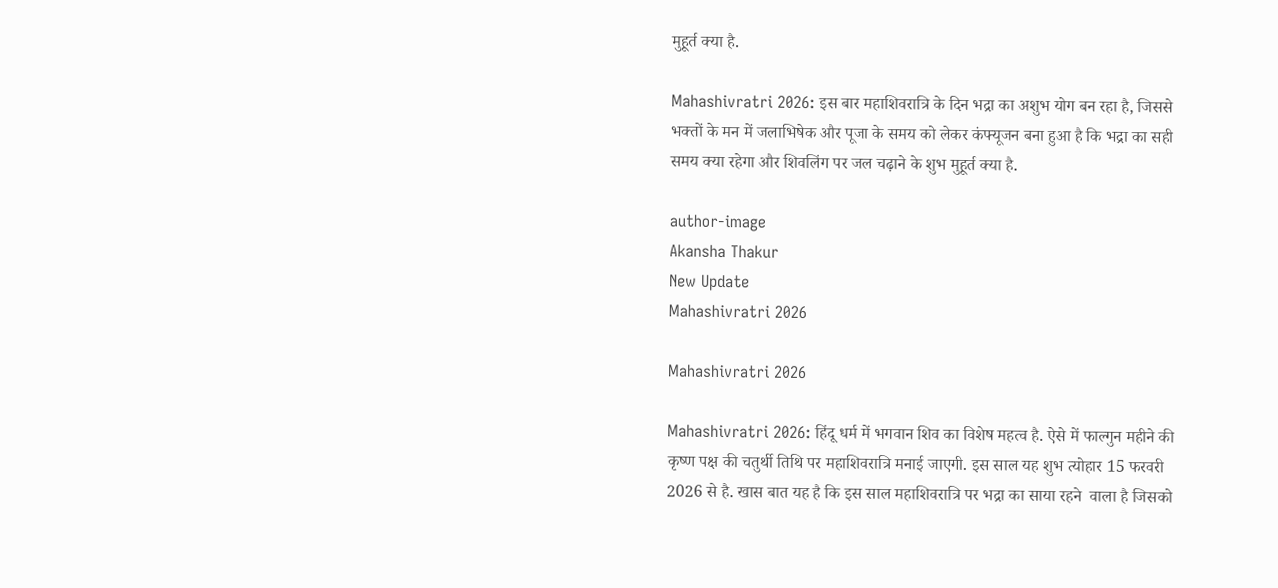मुहूर्त क्या है.

Mahashivratri 2026: इस बार महाशिवरात्रि के दिन भद्रा का अशुभ योग बन रहा है, जिससे भक्तों के मन में जलाभिषेक और पूजा के समय को लेकर कंफ्यूजन बना हुआ है कि भद्रा का सही समय क्या रहेगा और शिवलिंग पर जल चढ़ाने के शुभ मुहूर्त क्या है.

author-image
Akansha Thakur
New Update
Mahashivratri 2026

Mahashivratri 2026

Mahashivratri 2026: हिंदू धर्म में भगवान शिव का विशेष महत्व है. ऐसे में फाल्गुन महीने की कृष्ण पक्ष की चतुर्थी तिथि पर महाशिवरात्रि मनाई जाएगी. इस साल यह शुभ त्योहार 15 फरवरी 2026 से है. खास बात यह है कि इस साल महाशिवरात्रि पर भद्रा का साया रहने  वाला है जिसको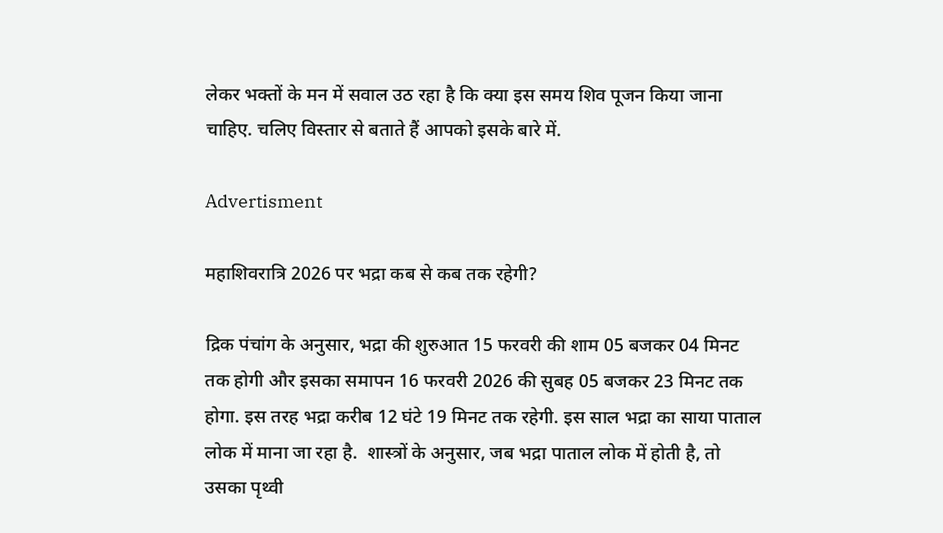लेकर भक्तों के मन में सवाल उठ रहा है कि क्या इस समय शिव पूजन किया जाना चाहिए. चलिए विस्तार से बताते हैं आपको इसके बारे में.

Advertisment

महाशिवरात्रि 2026 पर भद्रा कब से कब तक रहेगी?

द्रिक पंचांग के अनुसार, भद्रा की शुरुआत 15 फरवरी की शाम 05 बजकर 04 मिनट तक होगी और इसका समापन 16 फरवरी 2026 की सुबह 05 बजकर 23 मिनट तक होगा. इस तरह भद्रा करीब 12 घंटे 19 मिनट तक रहेगी. इस साल भद्रा का साया पाताल लोक में माना जा रहा है.  शास्त्रों के अनुसार, जब भद्रा पाताल लोक में होती है, तो उसका पृथ्वी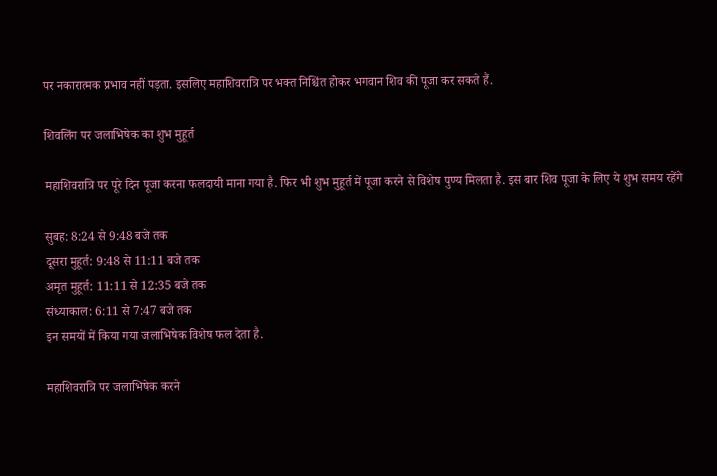पर नकारात्मक प्रभाव नहीं पड़ता. इसलिए महाशिवरात्रि पर भक्त निश्चिंत होकर भगवान शिव की पूजा कर सकते हैं.

शिवलिंग पर जलाभिषेक का शुभ मुहूर्त

महाशिवरात्रि पर पूरे दिन पूजा करना फलदायी माना गया है. फिर भी शुभ मुहूर्त में पूजा करने से विशेष पुण्य मिलता है. इस बार शिव पूजा के लिए ये शुभ समय रहेंगे

सुबह: 8:24 से 9:48 बजे तक
दूसरा मुहूर्त: 9:48 से 11:11 बजे तक
अमृत मुहूर्त: 11:11 से 12:35 बजे तक
संध्याकाल: 6:11 से 7:47 बजे तक
इन समयों में किया गया जलाभिषेक विशेष फल देता है.

महाशिवरात्रि पर जलाभिषेक करने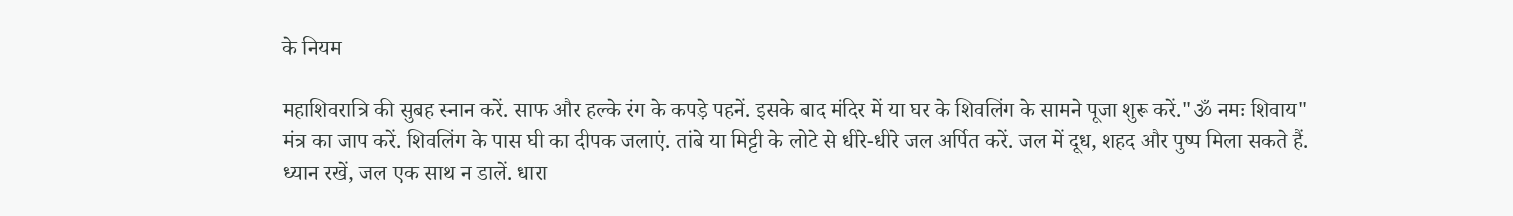के नियम

महाशिवरात्रि की सुबह स्नान करें. साफ और हल्के रंग के कपड़े पहनें. इसके बाद मंदिर में या घर के शिवलिंग के सामने पूजा शुरू करें."ॐ नमः शिवाय" मंत्र का जाप करें. शिवलिंग के पास घी का दीपक जलाएं. तांबे या मिट्टी के लोटे से धीरे-धीरे जल अर्पित करें. जल में दूध, शहद और पुष्प मिला सकते हैं. ध्यान रखें, जल एक साथ न डालें. धारा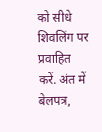को सीधे शिवलिंग पर प्रवाहित करें. अंत में बेलपत्र,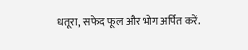धतूरा, सफेद फूल और भोग अर्पित करें.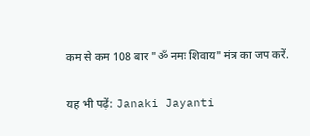कम से कम 108 बार "ॐ नमः शिवाय" मंत्र का जप करें.

यह भी पढ़ें: Janaki Jayanti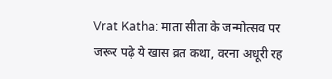Vrat Katha: माता सीता के जन्मोत्सव पर जरूर पढ़े ये खास व्रत कथा, वरना अधूरी रह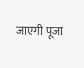जाएगी पूजा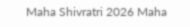Maha Shivratri 2026 Maha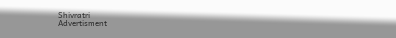Shivratri
Advertisment